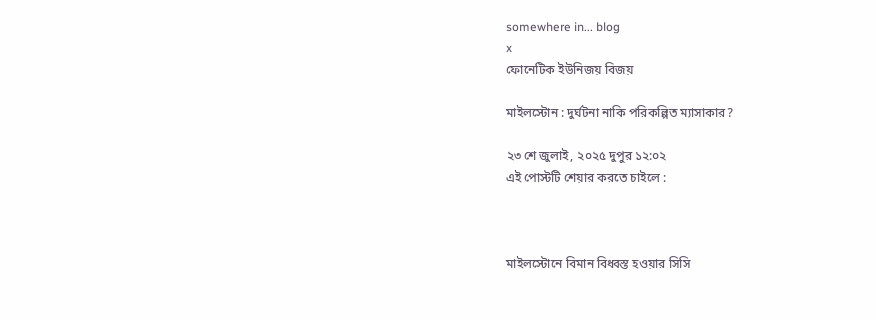somewhere in... blog
x
ফোনেটিক ইউনিজয় বিজয়

মাইলস্টোন : দুর্ঘটনা নাকি পরিকল্পিত ম্যাসাকার?

২৩ শে জুলাই, ২০২৫ দুপুর ১২:০২
এই পোস্টটি শেয়ার করতে চাইলে :



মাইলস্টোনে বিমান বিধ্বস্ত হওয়ার সিসি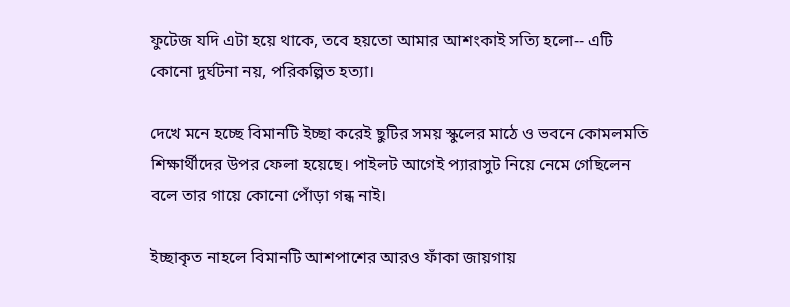ফুটেজ যদি এটা হয়ে থাকে, তবে হয়তো আমার আশংকাই সত্যি হলো-- এটি কোনো দুর্ঘটনা নয়, পরিকল্পিত হত্যা।

দেখে মনে হচ্ছে বিমানটি ইচ্ছা করেই ছুটির সময় স্কুলের মাঠে ও ভবনে কোমলমতি শিক্ষার্থীদের উপর ফেলা হয়েছে। পাইলট আগেই প্যারাসুট নিয়ে নেমে গেছিলেন বলে তার গায়ে কোনো পোঁড়া গন্ধ নাই।

ইচ্ছাকৃত নাহলে বিমানটি আশপাশের আরও ফাঁকা জায়গায়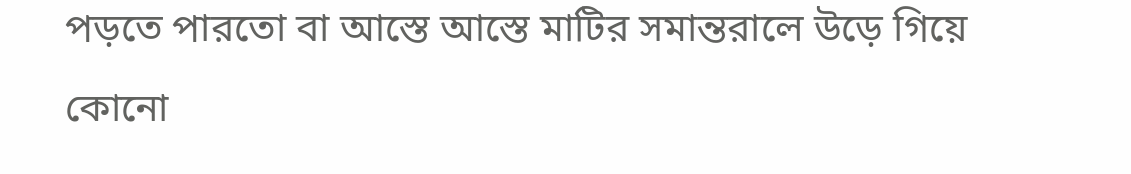পড়তে পারতো বা আস্তে আস্তে মাটির সমান্তরালে উড়ে গিয়ে কোনো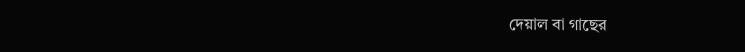দেয়াল বা গাছের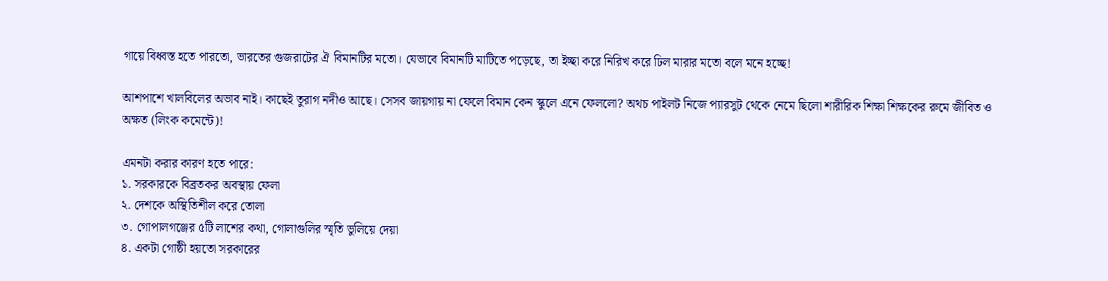গায়ে বিধ্বস্ত হতে পারতো, ভারতের গুজরাটের ঐ বিমানটির মতো। যেভাবে বিমানটি মাটিতে পড়েছে, তা ইচ্ছা করে নিরিখ করে ঢিল মারার মতো বলে মনে হচ্ছে!

আশপাশে খালবিলের অভাব নাই। কাছেই তুরাগ নদীও আছে। সেসব জায়গায় না ফেলে বিমান কেন স্কুলে এনে ফেললো? অথচ পাইলট নিজে প্যারসুট থেকে নেমে ছিলো শারীরিক শিক্ষা শিক্ষকের রুমে জীবিত ও অক্ষত (লিংক কমেন্টে)!

এমনটা করার কারণ হতে পারে:
১. সরকারকে বিব্রতকর অবস্থায় ফেলা
২. দেশকে অস্থিতিশীল করে তোলা
৩. গোপালগঞ্জের ৫টি লাশের কথা, গোলাগুলির স্মৃতি ভুলিয়ে দেয়া
৪. একটা গোষ্ঠী হয়তো সরকারের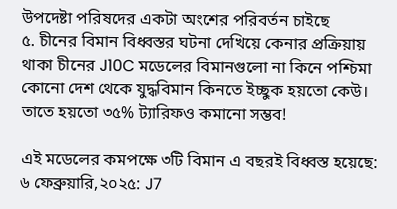উপদেষ্টা পরিষদের একটা অংশের পরিবর্তন চাইছে
৫. চীনের বিমান বিধ্বস্তর ঘটনা দেখিয়ে কেনার প্রক্রিয়ায় থাকা চীনের J10C মডেলের বিমানগুলো না কিনে পশ্চিমা কোনো দেশ থেকে যুদ্ধবিমান কিনতে ইচ্ছুক হয়তো কেউ। তাতে হয়তো ৩৫% ট্যারিফও কমানো সম্ভব!

এই মডেলের কমপক্ষে ৩টি বিমান এ বছরই বিধ্বস্ত হয়েছে:
৬ ফেব্রুয়ারি,২০২৫: J7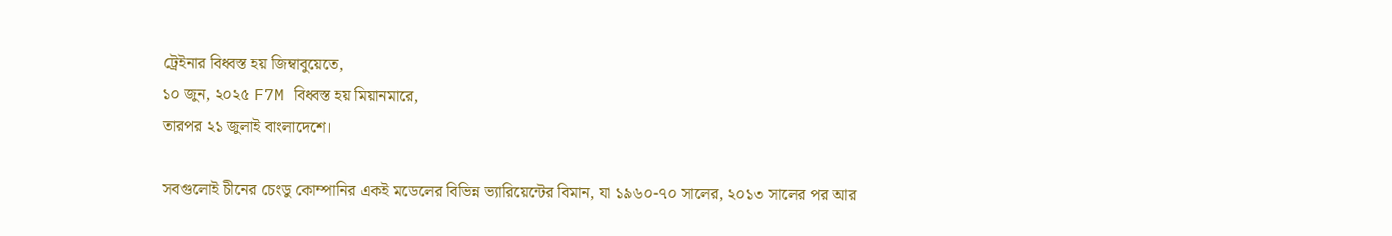ট্রেইনার বিধ্বস্ত হয় জিম্বাবুয়েতে,
১০ জুন, ২০২৫ F7M বিধ্বস্ত হয় মিয়ানমারে,
তারপর ২১ জুলাই বাংলাদেশে।

সবগুলোই চীনের চেংডু কোম্পানির একই মডেলের বিভিন্ন ভ্যারিয়েন্টের বিমান, যা ১৯৬০-৭০ সালের, ২০১৩ সালের পর আর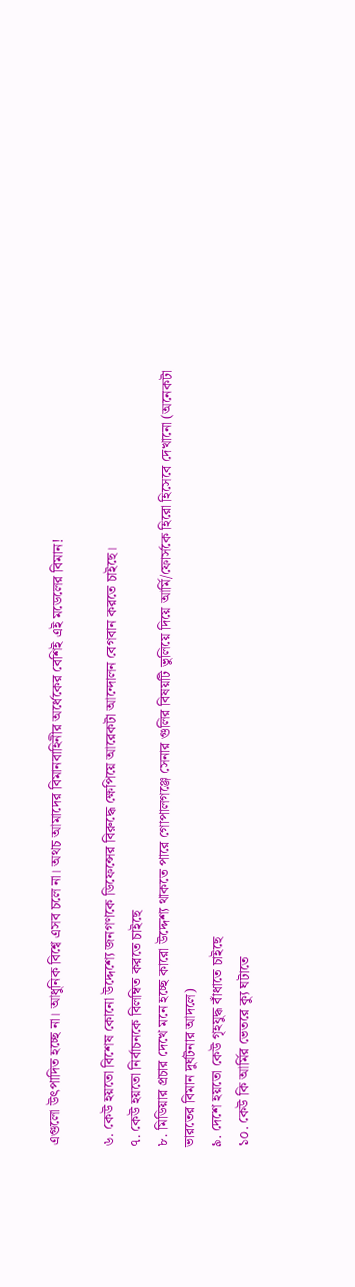এগুলো উৎপাদিত হচ্ছে না। আধুনিক বিশ্বে এসব চলে না। অথচ আমাদের বিমানবাহিনীর অর্ধেকের বেশিই এই মডেলের বিমান!

৬. কেউ হয়তো বিশেষ কোনো উদ্দেশ্যে জনগণকে ডিফেন্সের বিরুদ্ধে ক্ষেপিয়ে আরেকটা আন্দোলন বেগবান করতে চাইছে।
৭. কেউ হয়তো নির্বাচনকে বিলম্বিত করতে চাইছে
৮. মিডিয়ার প্রচার দেখে মনে হচ্ছে কারো উদ্দেশ্য থাকতে পারে গোপালগঞ্জে সেনার গুলির বিষয়টি ভুলিয়ে দিয়ে আর্মি/ফোর্সকে হিরো হিসেবে দেখানো (অনেকটা ভারতের বিমান দুর্ঘটনার আদলে)
৯. দেশে হয়তো কেউ গৃহযুদ্ধ বাঁধাতে চাইছে
১০. কেউ কি আর্মির ভেতরে ক্যু ঘটাতে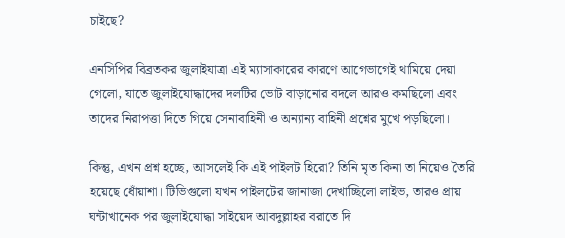চাইছে?

এনসিপির বিব্রতকর জুলাইযাত্রা এই ম্যাসাকারের কারণে আগেভাগেই থামিয়ে দেয়া গেলো, যাতে জুলাইযোদ্ধাদের দলটির ভোট বাড়ানোর বদলে আরও কমছিলো এবং তাদের নিরাপত্তা দিতে গিয়ে সেনাবাহিনী ও অন্যান্য বাহিনী প্রশ্নের মুখে পড়ছিলো।

কিন্তু, এখন প্রশ্ন হচ্ছে, আসলেই কি এই পাইলট হিরো? তিনি মৃত কিনা তা নিয়েও তৈরি হয়েছে ধোঁয়াশা। টিভিগুলো যখন পাইলটের জানাজা দেখাচ্ছিলো লাইভ, তারও প্রায় ঘন্টাখানেক পর জুলাইযোদ্ধা সাইয়েদ আবদুল্লাহর বরাতে দি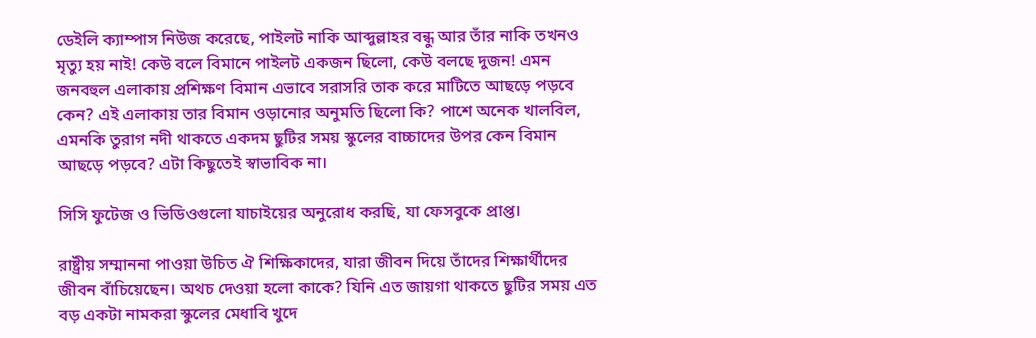ডেইলি ক্যাম্পাস নিউজ করেছে, পাইলট নাকি আব্দুল্লাহর বন্ধু আর তাঁর নাকি তখনও মৃত্যু হয় নাই! কেউ বলে বিমানে পাইলট একজন ছিলো, কেউ বলছে দুজন! এমন জনবহুল এলাকায় প্রশিক্ষণ বিমান এভাবে সরাসরি তাক করে মাটিতে আছড়ে পড়বে কেন? এই এলাকায় তার বিমান ওড়ানোর অনুমতি ছিলো কি? পাশে অনেক খালবিল, এমনকি তুরাগ নদী থাকতে একদম ছুটির সময় স্কুলের বাচ্চাদের উপর কেন বিমান আছড়ে পড়বে? এটা কিছুতেই স্বাভাবিক না।

সিসি ফুটেজ ও ভিডিওগুলো যাচাইয়ের অনুরোধ করছি, যা ফেসবুকে প্রাপ্ত।

রাষ্ট্রীয় সম্মাননা পাওয়া উচিত ঐ শিক্ষিকাদের, যারা জীবন দিয়ে তাঁদের শিক্ষার্থীদের জীবন বাঁচিয়েছেন। অথচ দেওয়া হলো কাকে? যিনি এত জায়গা থাকতে ছুটির সময় এত বড় একটা নামকরা স্কুলের মেধাবি খুদে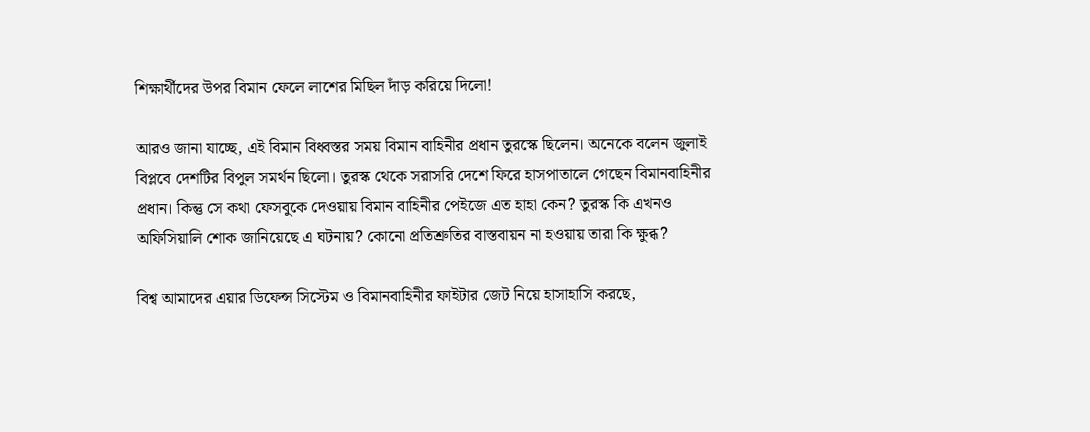শিক্ষার্থীদের উপর বিমান ফেলে লাশের মিছিল দাঁড় করিয়ে দিলো!

আরও জানা যাচ্ছে, এই বিমান বিধ্বস্তর সময় বিমান বাহিনীর প্রধান তুরস্কে ছিলেন। অনেকে বলেন জুলাই বিপ্লবে দেশটির বিপুল সমর্থন ছিলো। তুরস্ক থেকে সরাসরি দেশে ফিরে হাসপাতালে গেছেন বিমানবাহিনীর প্রধান। কিন্তু সে কথা ফেসবুকে দেওয়ায় বিমান বাহিনীর পেইজে এত হাহা কেন? তুরস্ক কি এখনও অফিসিয়ালি শোক জানিয়েছে এ ঘটনায়? কোনো প্রতিশ্রুতির বাস্তবায়ন না হওয়ায় তারা কি ক্ষুব্ধ?

বিশ্ব আমাদের এয়ার ডিফেন্স সিস্টেম ও বিমানবাহিনীর ফাইটার জেট নিয়ে হাসাহাসি করছে,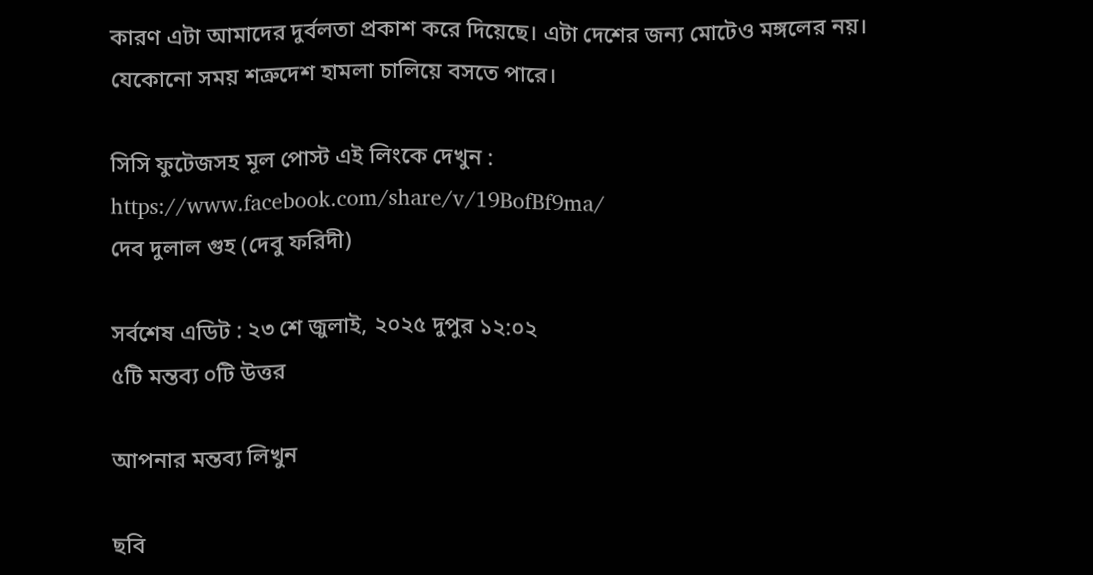কারণ এটা আমাদের দুর্বলতা প্রকাশ করে দিয়েছে। এটা দেশের জন্য মোটেও মঙ্গলের নয়। যেকোনো সময় শত্রুদেশ হামলা চালিয়ে বসতে পারে।

সিসি ফুটেজসহ মূল পোস্ট এই লিংকে দেখুন : https://www.facebook.com/share/v/19BofBf9ma/
দেব দুলাল গুহ (দেবু ফরিদী)

সর্বশেষ এডিট : ২৩ শে জুলাই, ২০২৫ দুপুর ১২:০২
৫টি মন্তব্য ০টি উত্তর

আপনার মন্তব্য লিখুন

ছবি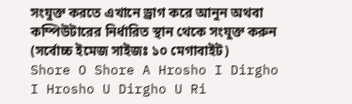সংযুক্ত করতে এখানে ড্রাগ করে আনুন অথবা কম্পিউটারের নির্ধারিত স্থান থেকে সংযুক্ত করুন (সর্বোচ্চ ইমেজ সাইজঃ ১০ মেগাবাইট)
Shore O Shore A Hrosho I Dirgho I Hrosho U Dirgho U Ri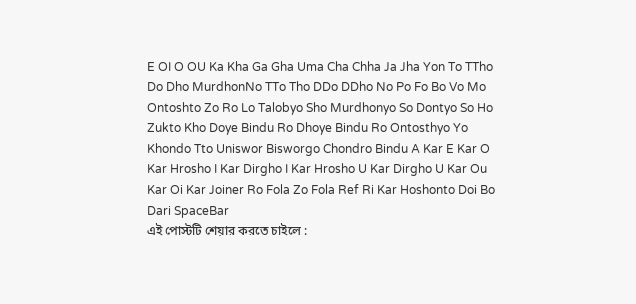E OI O OU Ka Kha Ga Gha Uma Cha Chha Ja Jha Yon To TTho Do Dho MurdhonNo TTo Tho DDo DDho No Po Fo Bo Vo Mo Ontoshto Zo Ro Lo Talobyo Sho Murdhonyo So Dontyo So Ho Zukto Kho Doye Bindu Ro Dhoye Bindu Ro Ontosthyo Yo Khondo Tto Uniswor Bisworgo Chondro Bindu A Kar E Kar O Kar Hrosho I Kar Dirgho I Kar Hrosho U Kar Dirgho U Kar Ou Kar Oi Kar Joiner Ro Fola Zo Fola Ref Ri Kar Hoshonto Doi Bo Dari SpaceBar
এই পোস্টটি শেয়ার করতে চাইলে :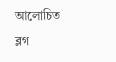আলোচিত ব্লগ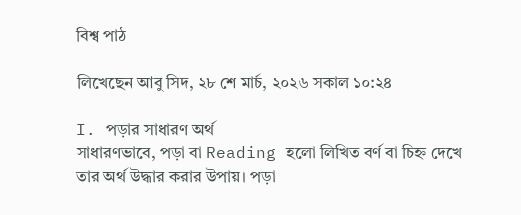বিশ্ব পাঠ

লিখেছেন আবু সিদ, ২৮ শে মার্চ, ২০২৬ সকাল ১০:২৪

I. পড়ার সাধারণ অর্থ
সাধারণভাবে, পড়া বা Reading হলো লিখিত বর্ণ বা চিহ্ন দেখে তার অর্থ উদ্ধার করার উপায়। পড়া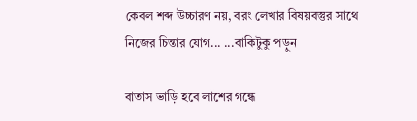কেবল শব্দ উচ্চারণ নয়, বরং লেখার বিষয়বস্তুর সাথে নিজের চিন্তার যোগ... ...বাকিটুকু পড়ুন

বাতাস ভাড়ি হবে লাশের গন্ধে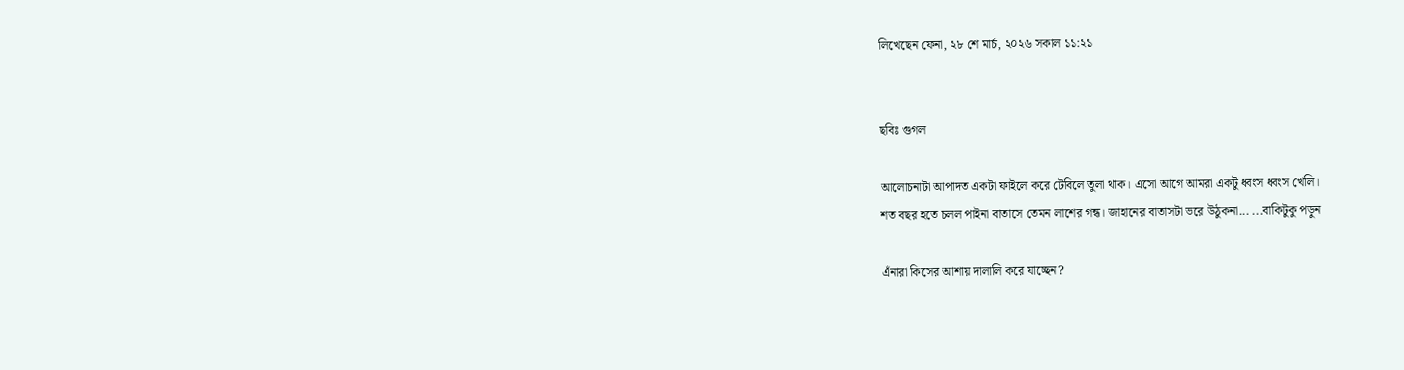লিখেছেন ফেনা, ২৮ শে মার্চ, ২০২৬ সকাল ১১:২১


ছবিঃ গুগল

আলোচনাটা আপাদত একটা ফাইলে করে টেবিলে তুলা থাক। এসো আগে আমরা একটু ধ্বংস ধ্বংস খেলি।
শত বছর হতে চলল পাইনা বাতাসে তেমন লাশের গন্ধ। জাহানের বাতাসটা ভরে উঠুকনা... ...বাকিটুকু পড়ুন

এঁনারা কিসের আশায় দালালি করে যাচ্ছেন?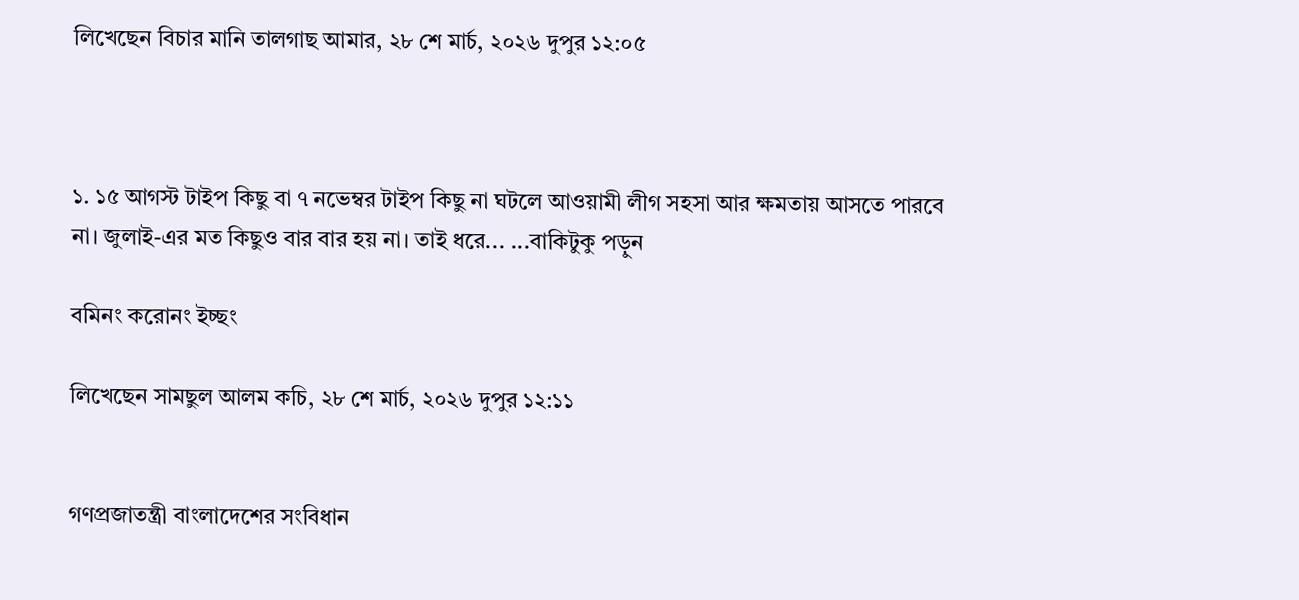লিখেছেন বিচার মানি তালগাছ আমার, ২৮ শে মার্চ, ২০২৬ দুপুর ১২:০৫



১. ১৫ আগস্ট টাইপ কিছু বা ৭ নভেম্বর টাইপ কিছু না ঘটলে আওয়ামী লীগ সহসা আর ক্ষমতায় আসতে পারবে না। জুলাই-এর মত কিছুও বার বার হয় না। তাই ধরে... ...বাকিটুকু পড়ুন

বমিনং করোনং ইচ্ছং

লিখেছেন সামছুল আলম কচি, ২৮ শে মার্চ, ২০২৬ দুপুর ১২:১১


গণপ্রজাতন্ত্রী বাংলাদেশের সংবিধান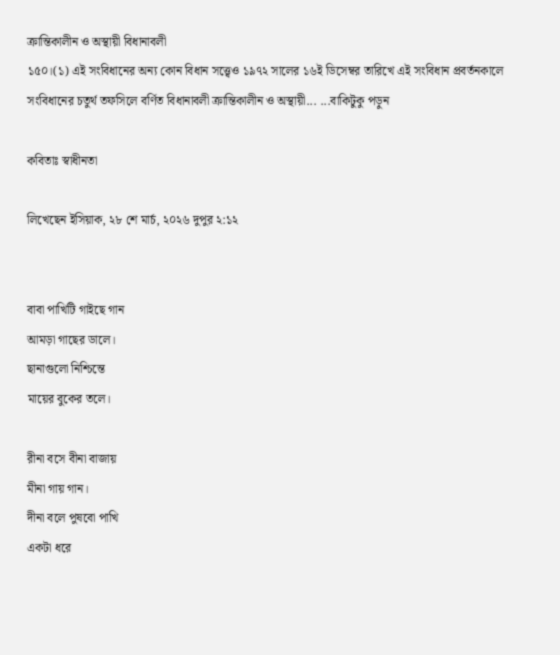ক্রান্তিকালীন ও অস্থায়ী বিধানাবলী
১৫০।(১) এই সংবিধানের অন্য কোন বিধান সত্ত্বেও ১৯৭২ সালের ১৬ই ডিসেম্বর তারিখে এই সংবিধান প্রবর্তনকালে সংবিধানের চতুর্থ তফসিলে বর্ণিত বিধানাবলী ক্রান্তিকালীন ও অস্থায়ী... ...বাকিটুকু পড়ুন

কবিতাঃ স্বাধীনতা

লিখেছেন ইসিয়াক, ২৮ শে মার্চ, ২০২৬ দুপুর ২:১২


বাবা পাখিটি গাইছে গান
আমড়া গাছের ডালে।
ছানাগুলো নিশ্চিন্তে
মায়ের বুকের তলে।

রীনা বসে বীনা বাজায়
মীনা গায় গান।
দীনা বলে পুষবো পাখি
একটা ধরে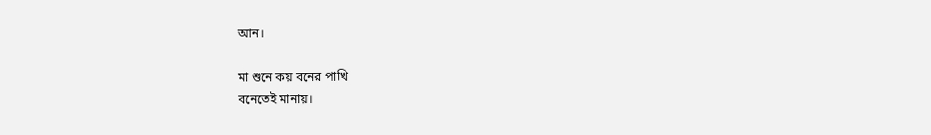আন।

মা শুনে কয় বনের পাখি
বনেতেই মানায়।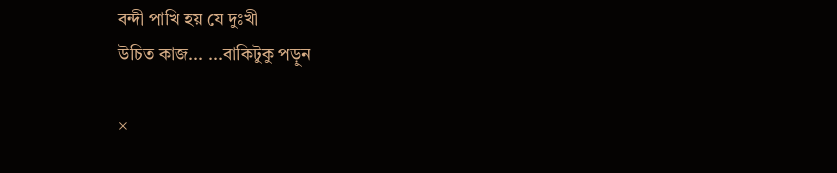বন্দী পাখি হয় যে দুঃখী
উচিত কাজ... ...বাকিটুকু পড়ুন

×